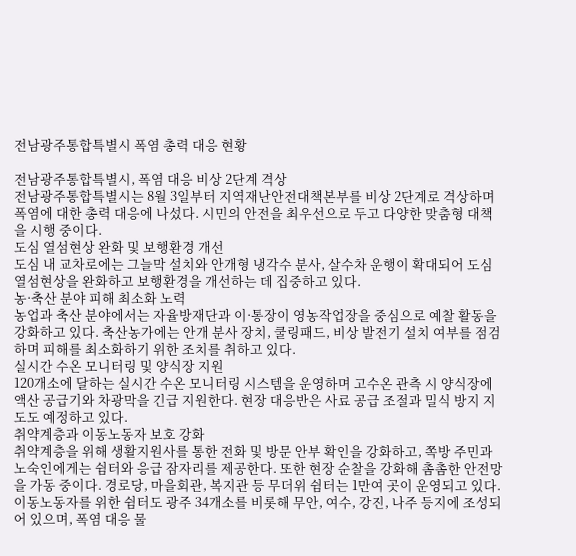전남광주통합특별시 폭염 총력 대응 현황

전남광주통합특별시, 폭염 대응 비상 2단계 격상
전남광주통합특별시는 8월 3일부터 지역재난안전대책본부를 비상 2단계로 격상하며 폭염에 대한 총력 대응에 나섰다. 시민의 안전을 최우선으로 두고 다양한 맞춤형 대책을 시행 중이다.
도심 열섬현상 완화 및 보행환경 개선
도심 내 교차로에는 그늘막 설치와 안개형 냉각수 분사, 살수차 운행이 확대되어 도심 열섬현상을 완화하고 보행환경을 개선하는 데 집중하고 있다.
농·축산 분야 피해 최소화 노력
농업과 축산 분야에서는 자율방재단과 이·통장이 영농작업장을 중심으로 예찰 활동을 강화하고 있다. 축산농가에는 안개 분사 장치, 쿨링패드, 비상 발전기 설치 여부를 점검하며 피해를 최소화하기 위한 조치를 취하고 있다.
실시간 수온 모니터링 및 양식장 지원
120개소에 달하는 실시간 수온 모니터링 시스템을 운영하며 고수온 관측 시 양식장에 액산 공급기와 차광막을 긴급 지원한다. 현장 대응반은 사료 공급 조절과 밀식 방지 지도도 예정하고 있다.
취약계층과 이동노동자 보호 강화
취약계층을 위해 생활지원사를 통한 전화 및 방문 안부 확인을 강화하고, 쪽방 주민과 노숙인에게는 쉼터와 응급 잠자리를 제공한다. 또한 현장 순찰을 강화해 촘촘한 안전망을 가동 중이다. 경로당, 마을회관, 복지관 등 무더위 쉼터는 1만여 곳이 운영되고 있다.
이동노동자를 위한 쉼터도 광주 34개소를 비롯해 무안, 여수, 강진, 나주 등지에 조성되어 있으며, 폭염 대응 물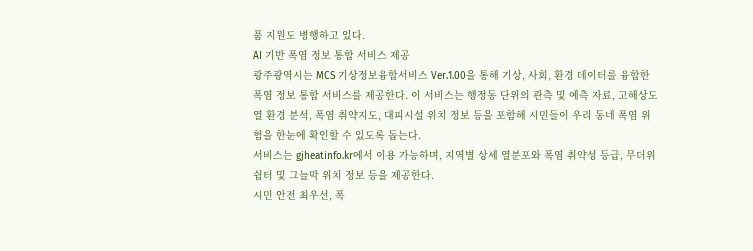품 지원도 병행하고 있다.
AI 기반 폭염 정보 통합 서비스 제공
광주광역시는 MCS 기상정보융합서비스 Ver.1.00을 통해 기상, 사회, 환경 데이터를 융합한 폭염 정보 통합 서비스를 제공한다. 이 서비스는 행정동 단위의 관측 및 예측 자료, 고해상도 열 환경 분석, 폭염 취약지도, 대피시설 위치 정보 등을 포함해 시민들이 우리 동네 폭염 위험을 한눈에 확인할 수 있도록 돕는다.
서비스는 gjheatinfo.kr에서 이용 가능하며, 지역별 상세 열분포와 폭염 취약성 등급, 무더위 쉼터 및 그늘막 위치 정보 등을 제공한다.
시민 안전 최우선, 폭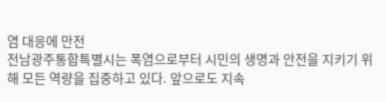염 대응에 만전
전남광주통합특별시는 폭염으로부터 시민의 생명과 안전을 지키기 위해 모든 역량을 집중하고 있다. 앞으로도 지속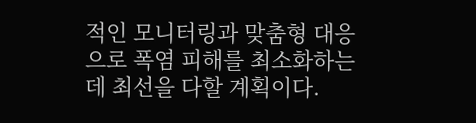적인 모니터링과 맞춤형 대응으로 폭염 피해를 최소화하는 데 최선을 다할 계획이다.